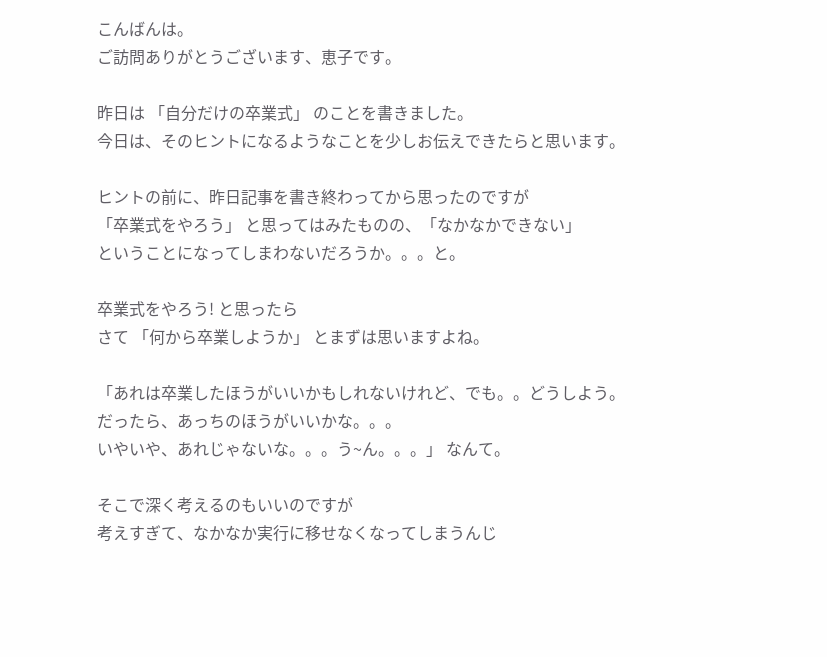こんばんは。
ご訪問ありがとうございます、恵子です。

昨日は 「自分だけの卒業式」 のことを書きました。
今日は、そのヒントになるようなことを少しお伝えできたらと思います。

ヒントの前に、昨日記事を書き終わってから思ったのですが
「卒業式をやろう」 と思ってはみたものの、「なかなかできない」
ということになってしまわないだろうか。。。と。

卒業式をやろう! と思ったら
さて 「何から卒業しようか」 とまずは思いますよね。

「あれは卒業したほうがいいかもしれないけれど、でも。。どうしよう。
だったら、あっちのほうがいいかな。。。
いやいや、あれじゃないな。。。う~ん。。。」 なんて。

そこで深く考えるのもいいのですが
考えすぎて、なかなか実行に移せなくなってしまうんじ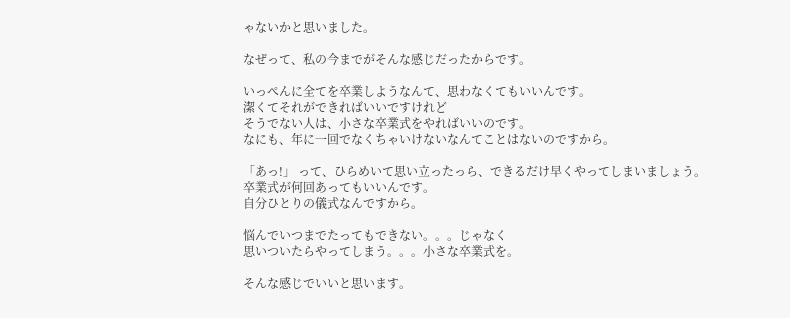ゃないかと思いました。

なぜって、私の今までがそんな感じだったからです。

いっぺんに全てを卒業しようなんて、思わなくてもいいんです。
潔くてそれができればいいですけれど
そうでない人は、小さな卒業式をやればいいのです。
なにも、年に一回でなくちゃいけないなんてことはないのですから。

「あっ!」 って、ひらめいて思い立ったっら、できるだけ早くやってしまいましょう。
卒業式が何回あってもいいんです。
自分ひとりの儀式なんですから。

悩んでいつまでたってもできない。。。じゃなく
思いついたらやってしまう。。。小さな卒業式を。

そんな感じでいいと思います。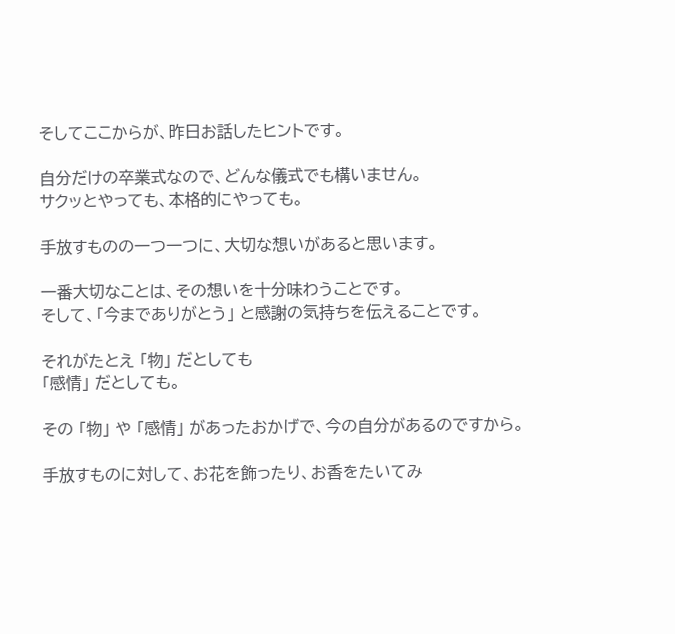そしてここからが、昨日お話したヒントです。

自分だけの卒業式なので、どんな儀式でも構いません。
サクッとやっても、本格的にやっても。

手放すものの一つ一つに、大切な想いがあると思います。

一番大切なことは、その想いを十分味わうことです。
そして、「今までありがとう」 と感謝の気持ちを伝えることです。

それがたとえ 「物」 だとしても
「感情」 だとしても。

その 「物」 や 「感情」 があったおかげで、今の自分があるのですから。

手放すものに対して、お花を飾ったり、お香をたいてみ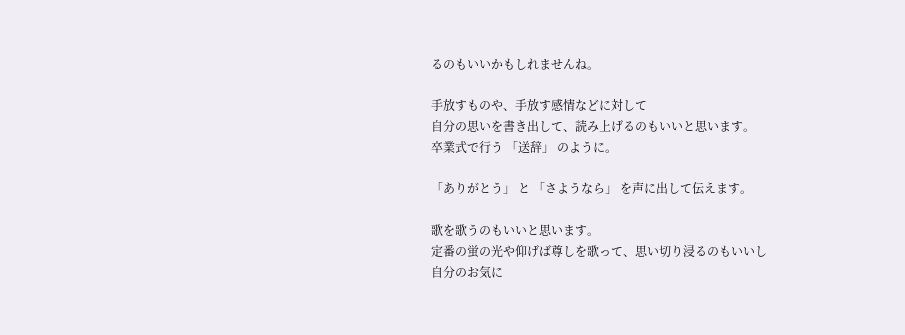るのもいいかもしれませんね。

手放すものや、手放す感情などに対して
自分の思いを書き出して、読み上げるのもいいと思います。
卒業式で行う 「送辞」 のように。

「ありがとう」 と 「さようなら」 を声に出して伝えます。

歌を歌うのもいいと思います。
定番の蛍の光や仰げば尊しを歌って、思い切り浸るのもいいし
自分のお気に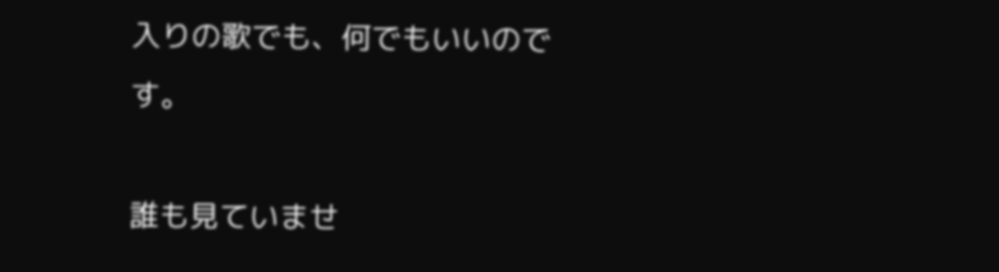入りの歌でも、何でもいいのです。

誰も見ていませ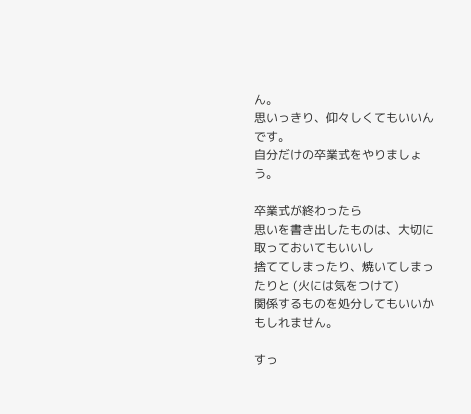ん。
思いっきり、仰々しくてもいいんです。
自分だけの卒業式をやりましょう。

卒業式が終わったら
思いを書き出したものは、大切に取っておいてもいいし
捨ててしまったり、焼いてしまったりと (火には気をつけて)
関係するものを処分してもいいかもしれません。

すっ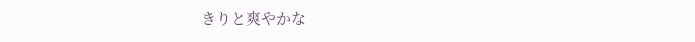きりと爽やかな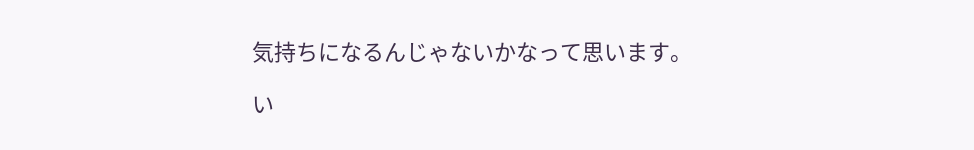気持ちになるんじゃないかなって思います。

い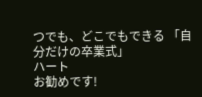つでも、どこでもできる 「自分だけの卒業式」
ハート
お勧めです!